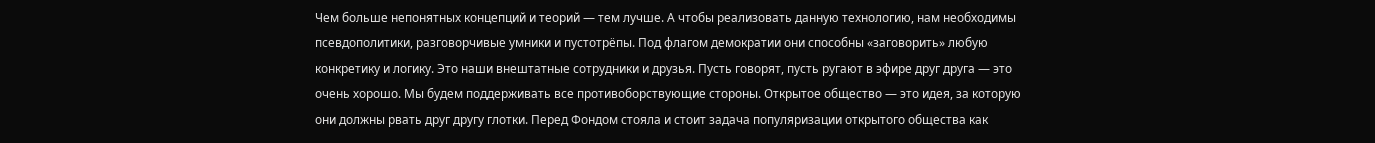Чем больше непонятных концепций и теорий — тем лучше. А чтобы реализовать данную технологию, нам необходимы псевдополитики, разговорчивые умники и пустотрёпы. Под флагом демократии они способны «заговорить» любую конкретику и логику. Это наши внештатные сотрудники и друзья. Пусть говорят, пусть ругают в эфире друг друга — это очень хорошо. Мы будем поддерживать все противоборствующие стороны. Открытое общество — это идея, за которую они должны рвать друг другу глотки. Перед Фондом стояла и стоит задача популяризации открытого общества как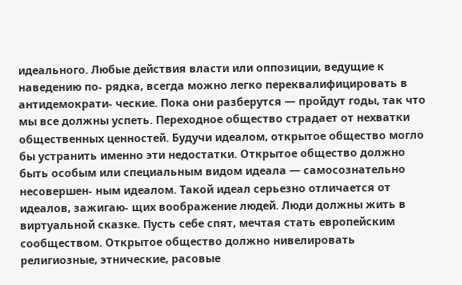идеального. Любые действия власти или оппозиции, ведущие к наведению по- рядка, всегда можно легко переквалифицировать в антидемократи- ческие. Пока они разберутся — пройдут годы, так что мы все должны успеть. Переходное общество страдает от нехватки общественных ценностей. Будучи идеалом, открытое общество могло бы устранить именно эти недостатки. Открытое общество должно быть особым или специальным видом идеала — самосознательно несовершен- ным идеалом. Такой идеал серьезно отличается от идеалов, зажигаю- щих воображение людей. Люди должны жить в виртуальной сказке. Пусть себе спят, мечтая стать европейским сообществом. Открытое общество должно нивелировать религиозные, этнические, расовые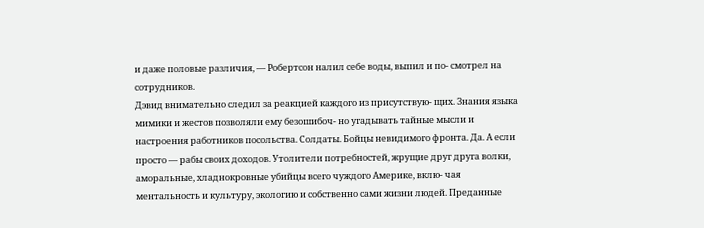и даже половые различия, — Робертсон налил себе воды, выпил и по- смотрел на сотрудников.
Дэвид внимательно следил за реакцией каждого из присутствую- щих. Знания языка мимики и жестов позволяли ему безошибоч- но угадывать тайные мысли и настроения работников посольства. Солдаты. Бойцы невидимого фронта. Да. А если просто — рабы своих доходов. Утолители потребностей, жрущие друг друга волки, аморальные, хладнокровные убийцы всего чуждого Америке, вклю- чая ментальность и культуру, экологию и собственно сами жизни людей. Преданные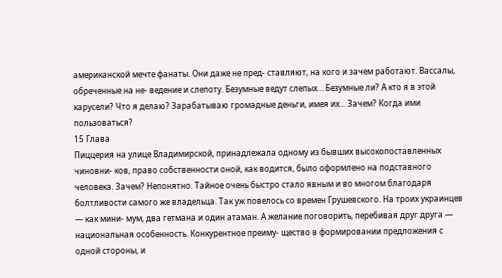американской мечте фанаты. Они даже не пред- ставляют, на кого и зачем работают. Вассалы, обреченные на не- ведение и слепоту. Безумные ведут слепых… Безумные ли? А кто я в этой карусели? Что я делаю? Зарабатываю громадные деньги, имея их... Зачем? Когда ими пользоваться?
15 Глава
Пиццерия на улице Владимирской, принадлежала одному из бывших высокопоставленных чиновни- ков, право собственности оной, как водится, было оформлено на подставного человека. Зачем? Непонятно. Тайное очень быстро стало явным и во многом благодаря болтливости самого же владельца. Так уж повелось со времен Грушевского. На троих украинцев — как мини- мум, два гетмана и один атаман. А желание поговорить, перебивая друг друга — национальная особенность. Конкурентное преиму- щество в формировании предложения с одной стороны, и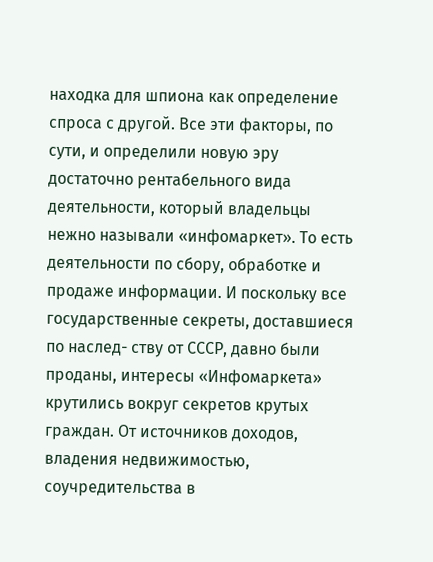находка для шпиона как определение спроса с другой. Все эти факторы, по сути, и определили новую эру достаточно рентабельного вида деятельности, который владельцы нежно называли «инфомаркет». То есть деятельности по сбору, обработке и продаже информации. И поскольку все государственные секреты, доставшиеся по наслед- ству от СССР, давно были проданы, интересы «Инфомаркета» крутились вокруг секретов крутых граждан. От источников доходов, владения недвижимостью, соучредительства в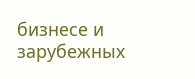бизнесе и зарубежных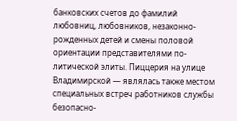банковских счетов до фамилий любовниц, любовников, незаконно- рожденных детей и смены половой ориентации представителями по- литической элиты. Пиццерия на улице Владимирской — являлась также местом специальных встреч работников службы безопасно-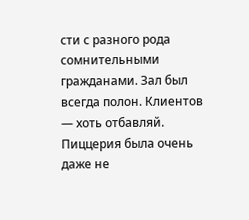сти с разного рода сомнительными гражданами. Зал был всегда полон. Клиентов — хоть отбавляй. Пиццерия была очень даже не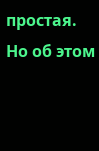простая. Но об этом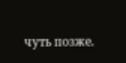чуть позже.